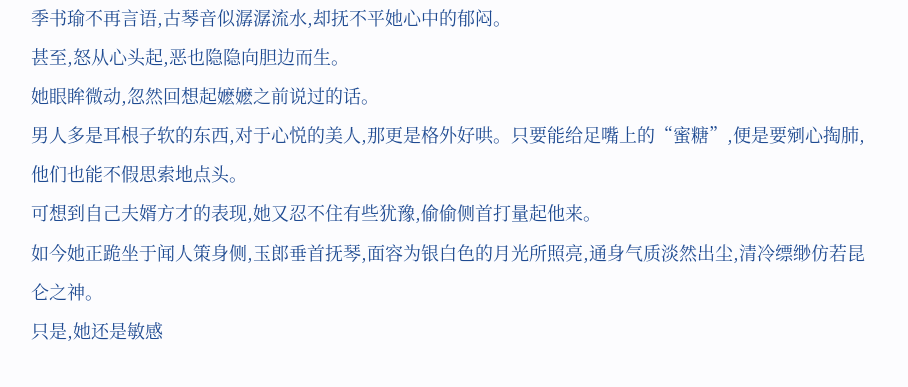季书瑜不再言语,古琴音似潺潺流水,却抚不平她心中的郁闷。
甚至,怒从心头起,恶也隐隐向胆边而生。
她眼眸微动,忽然回想起嬷嬷之前说过的话。
男人多是耳根子软的东西,对于心悦的美人,那更是格外好哄。只要能给足嘴上的“蜜糖”,便是要剜心掏肺,他们也能不假思索地点头。
可想到自己夫婿方才的表现,她又忍不住有些犹豫,偷偷侧首打量起他来。
如今她正跪坐于闻人策身侧,玉郎垂首抚琴,面容为银白色的月光所照亮,通身气质淡然出尘,清冷缥缈仿若昆仑之神。
只是,她还是敏感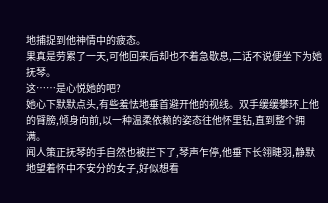地捕捉到他神情中的疲态。
果真是劳累了一天,可他回来后却也不着急歇息,二话不说便坐下为她抚琴。
这……是心悦她的吧?
她心下默默点头,有些羞怯地垂首避开他的视线。双手缓缓攀环上他的臂膀,倾身向前,以一种温柔依赖的姿态往他怀里钻,直到整个拥满。
闻人策正抚琴的手自然也被拦下了,琴声乍停,他垂下长翎睫羽,静默地望着怀中不安分的女子,好似想看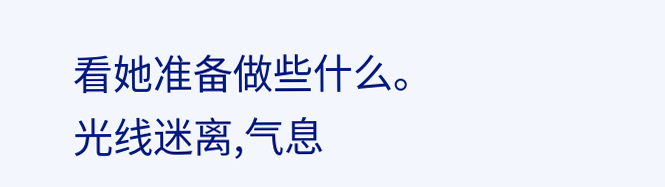看她准备做些什么。
光线迷离,气息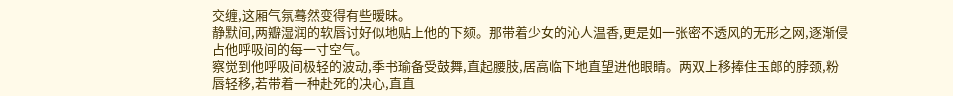交缠,这厢气氛蓦然变得有些暧昧。
静默间,两瓣湿润的软唇讨好似地贴上他的下颏。那带着少女的沁人温香,更是如一张密不透风的无形之网,逐渐侵占他呼吸间的每一寸空气。
察觉到他呼吸间极轻的波动,季书瑜备受鼓舞,直起腰肢,居高临下地直望进他眼睛。两双上移捧住玉郎的脖颈,粉唇轻移,若带着一种赴死的决心,直直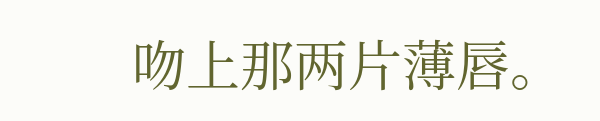吻上那两片薄唇。